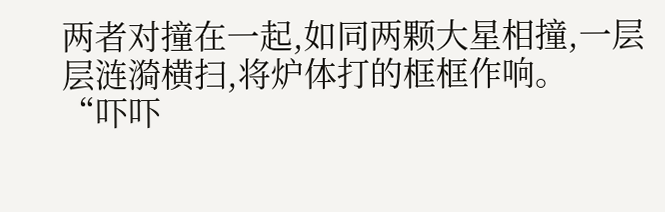两者对撞在一起,如同两颗大星相撞,一层层涟漪横扫,将炉体打的框框作响。
“吓吓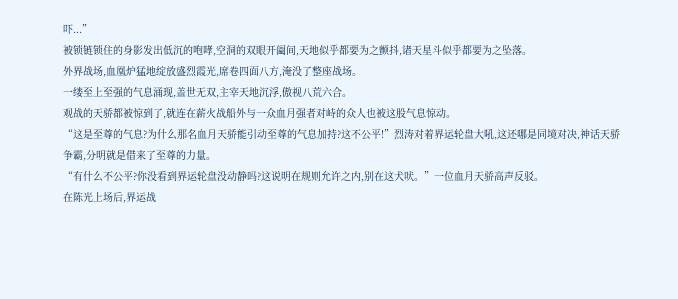吓...”
被锁链锁住的身影发出低沉的咆哮,空洞的双眼开阖间,天地似乎都要为之颤抖,诸天星斗似乎都要为之坠落。
外界战场,血凰炉猛地绽放盛烈霞光,席卷四面八方,淹没了整座战场。
一缕至上至强的气息涌现,盖世无双,主宰天地沉浮,傲视八荒六合。
观战的天骄都被惊到了,就连在薪火战船外与一众血月强者对峙的众人也被这股气息惊动。
“这是至尊的气息?为什么那名血月天骄能引动至尊的气息加持?这不公平!”烈涛对着界运轮盘大吼,这还哪是同境对决,神话天骄争霸,分明就是借来了至尊的力量。
“有什么不公平?你没看到界运轮盘没动静吗?这说明在规则允许之内,别在这犬吠。”一位血月天骄高声反驳。
在陈光上场后,界运战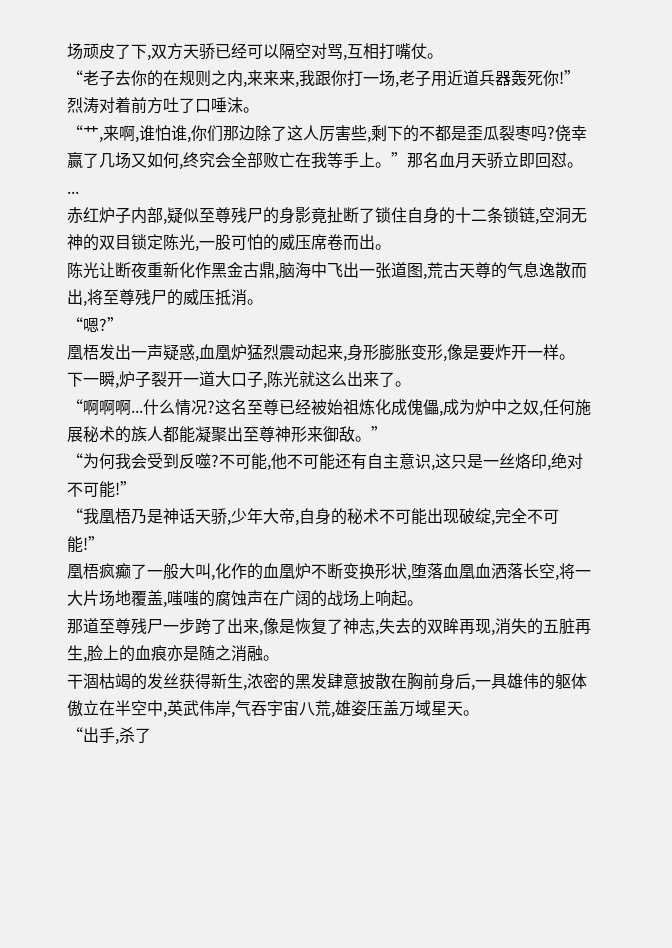场顽皮了下,双方天骄已经可以隔空对骂,互相打嘴仗。
“老子去你的在规则之内,来来来,我跟你打一场,老子用近道兵器轰死你!”烈涛对着前方吐了口唾沫。
“艹,来啊,谁怕谁,你们那边除了这人厉害些,剩下的不都是歪瓜裂枣吗?侥幸赢了几场又如何,终究会全部败亡在我等手上。”那名血月天骄立即回怼。
...
赤红炉子内部,疑似至尊残尸的身影竟扯断了锁住自身的十二条锁链,空洞无神的双目锁定陈光,一股可怕的威压席卷而出。
陈光让断夜重新化作黑金古鼎,脑海中飞出一张道图,荒古天尊的气息逸散而出,将至尊残尸的威压抵消。
“嗯?”
凰梧发出一声疑惑,血凰炉猛烈震动起来,身形膨胀变形,像是要炸开一样。
下一瞬,炉子裂开一道大口子,陈光就这么出来了。
“啊啊啊...什么情况?这名至尊已经被始祖炼化成傀儡,成为炉中之奴,任何施展秘术的族人都能凝聚出至尊神形来御敌。”
“为何我会受到反噬?不可能,他不可能还有自主意识,这只是一丝烙印,绝对不可能!”
“我凰梧乃是神话天骄,少年大帝,自身的秘术不可能出现破绽,完全不可能!”
凰梧疯癫了一般大叫,化作的血凰炉不断变换形状,堕落血凰血洒落长空,将一大片场地覆盖,嗤嗤的腐蚀声在广阔的战场上响起。
那道至尊残尸一步跨了出来,像是恢复了神志,失去的双眸再现,消失的五脏再生,脸上的血痕亦是随之消融。
干涸枯竭的发丝获得新生,浓密的黑发肆意披散在胸前身后,一具雄伟的躯体傲立在半空中,英武伟岸,气吞宇宙八荒,雄姿压盖万域星天。
“出手,杀了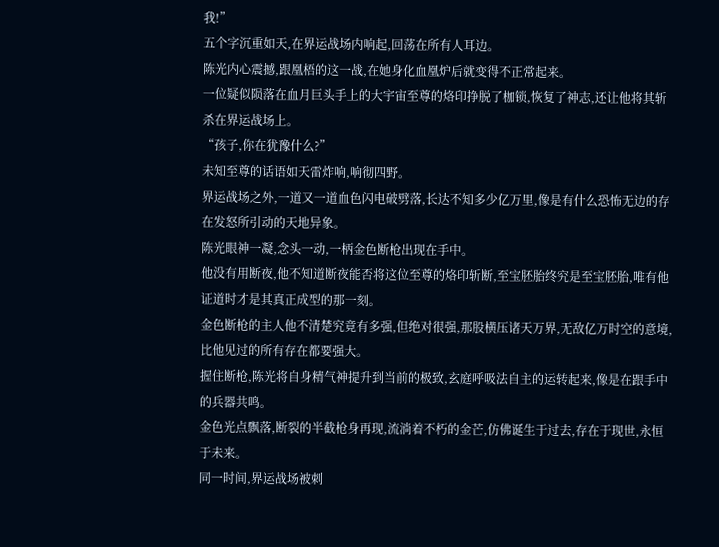我!”
五个字沉重如天,在界运战场内响起,回荡在所有人耳边。
陈光内心震撼,跟凰梧的这一战,在她身化血凰炉后就变得不正常起来。
一位疑似陨落在血月巨头手上的大宇宙至尊的烙印挣脱了枷锁,恢复了神志,还让他将其斩杀在界运战场上。
“孩子,你在犹豫什么?”
未知至尊的话语如天雷炸响,响彻四野。
界运战场之外,一道又一道血色闪电破劈落,长达不知多少亿万里,像是有什么恐怖无边的存在发怒所引动的天地异象。
陈光眼神一凝,念头一动,一柄金色断枪出现在手中。
他没有用断夜,他不知道断夜能否将这位至尊的烙印斩断,至宝胚胎终究是至宝胚胎,唯有他证道时才是其真正成型的那一刻。
金色断枪的主人他不清楚究竟有多强,但绝对很强,那股横压诸天万界,无敌亿万时空的意境,比他见过的所有存在都要强大。
握住断枪,陈光将自身精气神提升到当前的极致,玄庭呼吸法自主的运转起来,像是在跟手中的兵器共鸣。
金色光点飘落,断裂的半截枪身再现,流淌着不朽的金芒,仿佛诞生于过去,存在于现世,永恒于未来。
同一时间,界运战场被刺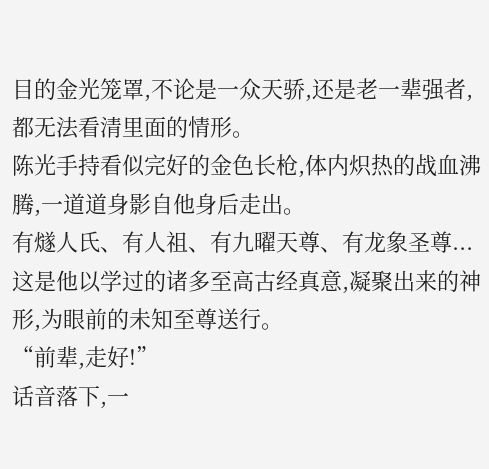目的金光笼罩,不论是一众天骄,还是老一辈强者,都无法看清里面的情形。
陈光手持看似完好的金色长枪,体内炽热的战血沸腾,一道道身影自他身后走出。
有燧人氏、有人祖、有九曜天尊、有龙象圣尊...
这是他以学过的诸多至高古经真意,凝聚出来的神形,为眼前的未知至尊送行。
“前辈,走好!”
话音落下,一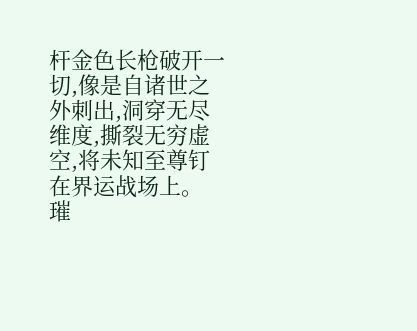杆金色长枪破开一切,像是自诸世之外刺出,洞穿无尽维度,撕裂无穷虚空,将未知至尊钉在界运战场上。
璀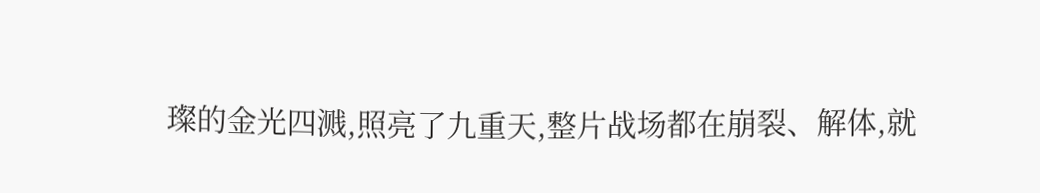璨的金光四溅,照亮了九重天,整片战场都在崩裂、解体,就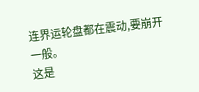连界运轮盘都在震动,要崩开一般。
这是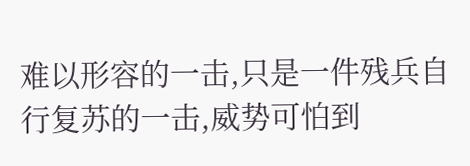难以形容的一击,只是一件残兵自行复苏的一击,威势可怕到